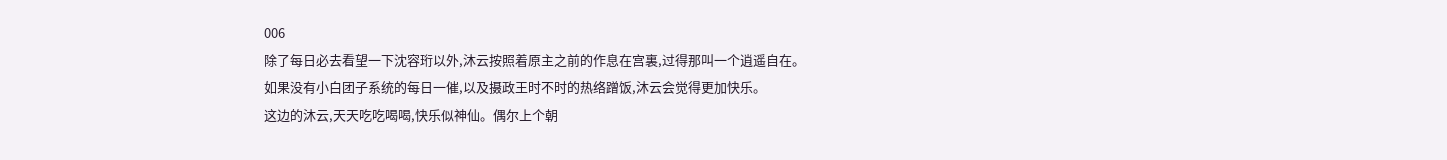006
除了每日必去看望一下沈容珩以外,沐云按照着原主之前的作息在宫裏,过得那叫一个逍遥自在。
如果没有小白团子系统的每日一催,以及摄政王时不时的热络蹭饭,沐云会觉得更加快乐。
这边的沐云,天天吃吃喝喝,快乐似神仙。偶尔上个朝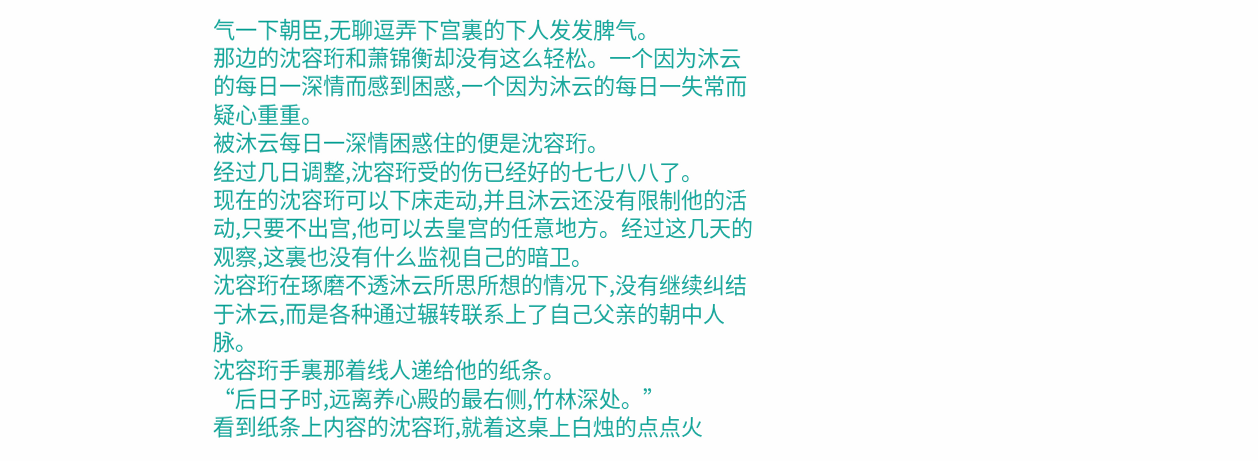气一下朝臣,无聊逗弄下宫裏的下人发发脾气。
那边的沈容珩和萧锦衡却没有这么轻松。一个因为沐云的每日一深情而感到困惑,一个因为沐云的每日一失常而疑心重重。
被沐云每日一深情困惑住的便是沈容珩。
经过几日调整,沈容珩受的伤已经好的七七八八了。
现在的沈容珩可以下床走动,并且沐云还没有限制他的活动,只要不出宫,他可以去皇宫的任意地方。经过这几天的观察,这裏也没有什么监视自己的暗卫。
沈容珩在琢磨不透沐云所思所想的情况下,没有继续纠结于沐云,而是各种通过辗转联系上了自己父亲的朝中人脉。
沈容珩手裏那着线人递给他的纸条。
“后日子时,远离养心殿的最右侧,竹林深处。”
看到纸条上内容的沈容珩,就着这桌上白烛的点点火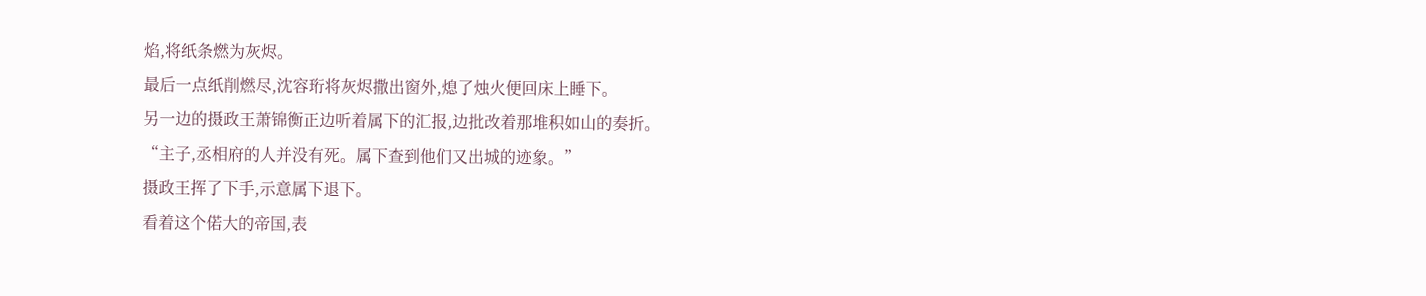焰,将纸条燃为灰烬。
最后一点纸削燃尽,沈容珩将灰烬撒出窗外,熄了烛火便回床上睡下。
另一边的摄政王萧锦衡正边听着属下的汇报,边批改着那堆积如山的奏折。
“主子,丞相府的人并没有死。属下查到他们又出城的迹象。”
摄政王挥了下手,示意属下退下。
看着这个偌大的帝国,表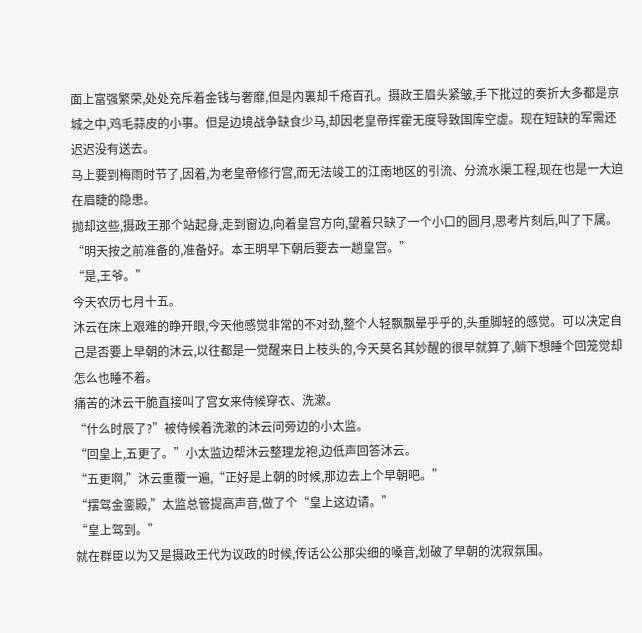面上富强繁荣,处处充斥着金钱与奢靡,但是内裏却千疮百孔。摄政王眉头紧皱,手下批过的奏折大多都是京城之中,鸡毛蒜皮的小事。但是边境战争缺食少马,却因老皇帝挥霍无度导致国库空虚。现在短缺的军需还迟迟没有送去。
马上要到梅雨时节了,因着,为老皇帝修行宫,而无法竣工的江南地区的引流、分流水渠工程,现在也是一大迫在眉睫的隐患。
抛却这些,摄政王那个站起身,走到窗边,向着皇宫方向,望着只缺了一个小口的圆月,思考片刻后,叫了下属。
“明天按之前准备的,准备好。本王明早下朝后要去一趟皇宫。”
“是,王爷。”
今天农历七月十五。
沐云在床上艰难的睁开眼,今天他感觉非常的不对劲,整个人轻飘飘晕乎乎的,头重脚轻的感觉。可以决定自己是否要上早朝的沐云,以往都是一觉醒来日上枝头的,今天莫名其妙醒的很早就算了,躺下想睡个回笼觉却怎么也睡不着。
痛苦的沐云干脆直接叫了宫女来侍候穿衣、洗漱。
“什么时辰了?”被侍候着洗漱的沐云问旁边的小太监。
“回皇上,五更了。”小太监边帮沐云整理龙袍,边低声回答沐云。
“五更啊,”沐云重覆一遍,“正好是上朝的时候,那边去上个早朝吧。”
“摆驾金銮殿,”太监总管提高声音,做了个“皇上这边请。”
“皇上驾到。”
就在群臣以为又是摄政王代为议政的时候,传话公公那尖细的嗓音,划破了早朝的沈寂氛围。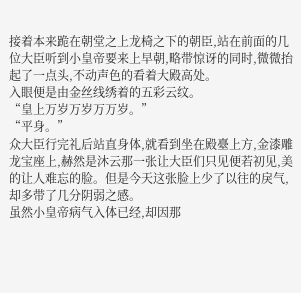接着本来跪在朝堂之上龙椅之下的朝臣,站在前面的几位大臣听到小皇帝要来上早朝,略带惊讶的同时,微微抬起了一点头,不动声色的看着大殿高处。
入眼便是由金丝线绣着的五彩云纹。
“皇上万岁万岁万万岁。”
“平身。”
众大臣行完礼后站直身体,就看到坐在殿臺上方,金漆雕龙宝座上,赫然是沐云那一张让大臣们只见便若初见,美的让人难忘的脸。但是今天这张脸上少了以往的戾气,却多带了几分阴弱之感。
虽然小皇帝病气入体已经,却因那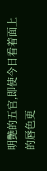明艷的五官,即使今日看着面上的唇色更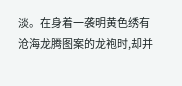淡。在身着一袭明黄色绣有沧海龙腾图案的龙袍时,却并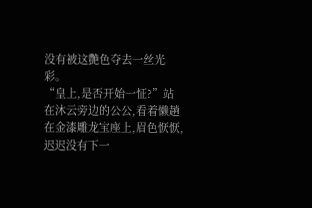没有被这艷色夺去一丝光彩。
“皇上,是否开始一怔?”站在沐云旁边的公公,看着懒趟在金漆雕龙宝座上,眉色恹恹,迟迟没有下一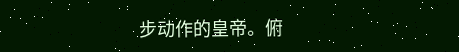步动作的皇帝。俯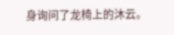身询问了龙椅上的沐云。